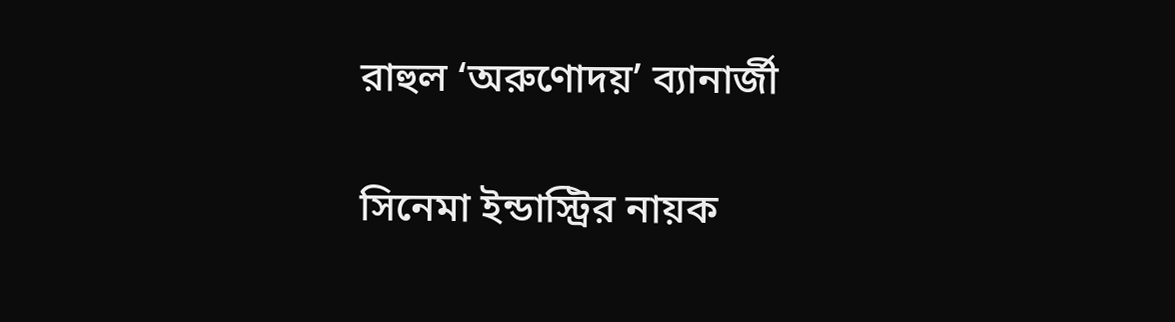রাহুল ‘অরুণোদয়’ ব্যানার্জী

সিনেমা ইন্ডাস্ট্রির নায়ক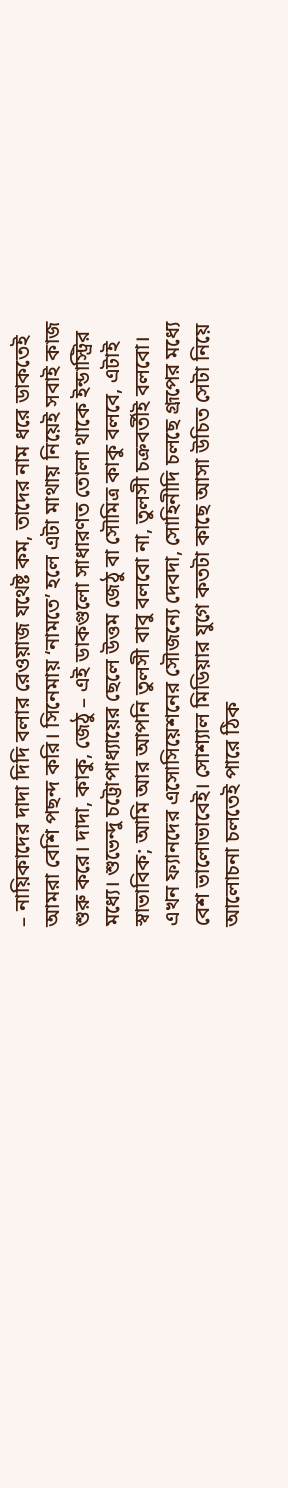– নায়িকাদের দাদা দিদি বলার রেওয়াজ যথেষ্ট কম, তাদের নাম ধরে ডাকতেই আমরা বেশি পছন্দ করি। সিনেমায় ‘নামতে’ হলে এটা মাথায় নিয়েই সবাই কাজ শুরু করে। দাদা, কাকু, জেঠু – এই ডাকগুলো সাধারণত তোলা থাকে ইন্ডাস্ট্রির মধ্যে। শুভেন্দু চট্টোপাধ্যায়ের ছেলে উত্তম জেঠু বা সৌমিত্র কাকু বলবে, এটাই স্বাভাবিক; আমি আর আপনি তুলসী বাবু বলবো না, তুলসী চক্রবর্তীই বলবো। এখন ফ্যানদের এসোসিয়েশনের সৌজন্যে দেবদা, সোহিনীদি চলছে গ্রূপের মধ্যে বেশ ভালোভাবেই। সোশ্যাল মিডিয়ার যুগে কতটা কাছে আসা উচিত সেটা নিয়ে আলোচনা চলতেই পারে ঠিক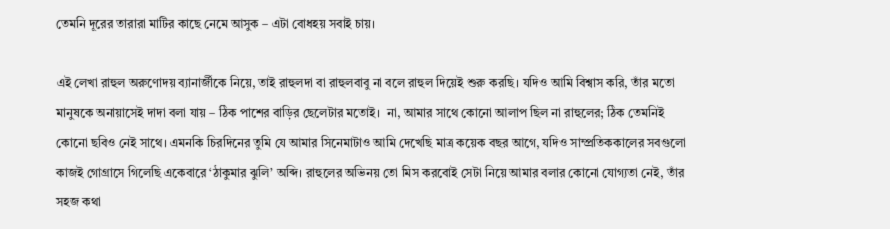তেমনি দূরের তারারা মাটির কাছে নেমে আসুক – এটা বোধহয় সবাই চায়।

এই লেখা রাহুল অরুণোদয় ব্যানার্জীকে নিয়ে, তাই রাহুলদা বা রাহুলবাবু না বলে রাহুল দিয়েই শুরু করছি। যদিও আমি বিশ্বাস করি, তাঁর মতো মানুষকে অনায়াসেই দাদা বলা যায় – ঠিক পাশের বাড়ির ছেলেটার মতোই।  না, আমার সাথে কোনো আলাপ ছিল না রাহুলের; ঠিক তেমনিই কোনো ছবিও নেই সাথে। এমনকি চিরদিনের তুমি যে আমার সিনেমাটাও আমি দেখেছি মাত্র কয়েক বছর আগে, যদিও সাম্প্রতিককালের সবগুলো কাজই গোগ্রাসে গিলেছি একেবারে ‘ঠাকুমার ঝুলি’ অব্দি। রাহুলের অভিনয় তো মিস করবোই সেটা নিয়ে আমার বলার কোনো যোগ্যতা নেই, তাঁর সহজ কথা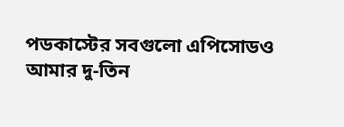পডকাস্টের সবগুলো এপিসোডও আমার দু-তিন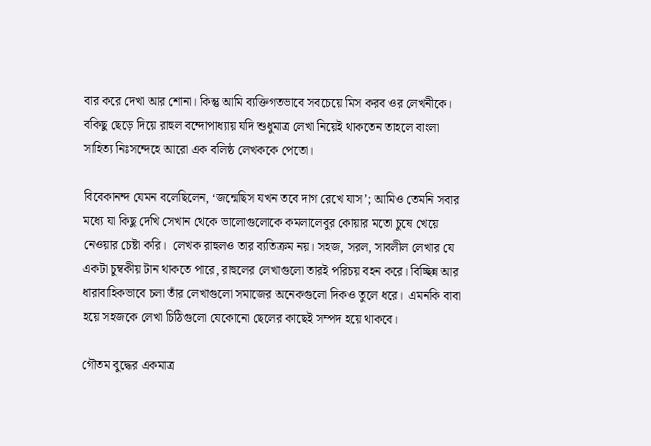বার করে দেখা আর শোনা। কিন্তু আমি ব্যক্তিগতভাবে সবচেয়ে মিস করব ওর লেখনীকে। বকিছু ছেড়ে দিয়ে রাহুল বন্দোপাধ্যায় যদি শুধুমাত্র লেখা নিয়েই থাকতেন তাহলে বাংলা সাহিত্য নিঃসন্দেহে আরো এক বলিষ্ঠ লেখককে পেতো।

বিবেকানন্দ যেমন বলেছিলেন, ‘জন্মেছিস যখন তবে দাগ রেখে যাস’; আমিও তেমনি সবার মধ্যে যা কিছু দেখি সেখান থেকে ভালোগুলোকে কমলালেবুর কোয়ার মতো চুষে খেয়ে নেওয়ার চেষ্টা করি।  লেখক রাহুলও তার ব্যতিক্রম নয়। সহজ, সরল, সাবলীল লেখার যে একটা চুম্বকীয় টান থাকতে পারে, রাহুলের লেখাগুলো তারই পরিচয় বহন করে। বিচ্ছিন্ন আর ধারাবাহিকভাবে চলা তাঁর লেখাগুলো সমাজের অনেকগুলো দিকও তুলে ধরে।  এমনকি বাবা হয়ে সহজকে লেখা চিঠিগুলো যেকোনো ছেলের কাছেই সম্পদ হয়ে থাকবে।

গৌতম বুদ্ধের একমাত্র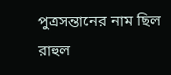পুত্রসন্তানের নাম ছিল রাহুল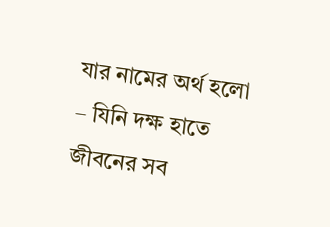যার নামের অর্থ হলো – যিনি দক্ষ হাতে জীবনের সব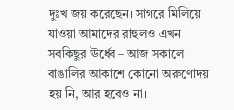দুঃখ জয় করেছেন। সাগরে মিলিয়ে যাওয়া আমাদের রাহুলও এখন সবকিছুর ঊর্ধ্বে – আজ সকালে বাঙালির আকাশে কোনো অরুণোদয় হয় নি, আর হবেও না।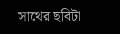সাথের ছবিটা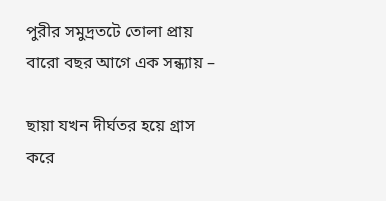পুরীর সমুদ্রতটে তোলা প্রায় বারো বছর আগে এক সন্ধ্যায় –

ছায়া যখন দীর্ঘতর হয়ে গ্রাস করে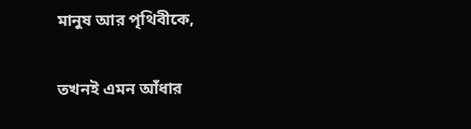মানুষ আর পৃথিবীকে,

তখনই এমন আঁধার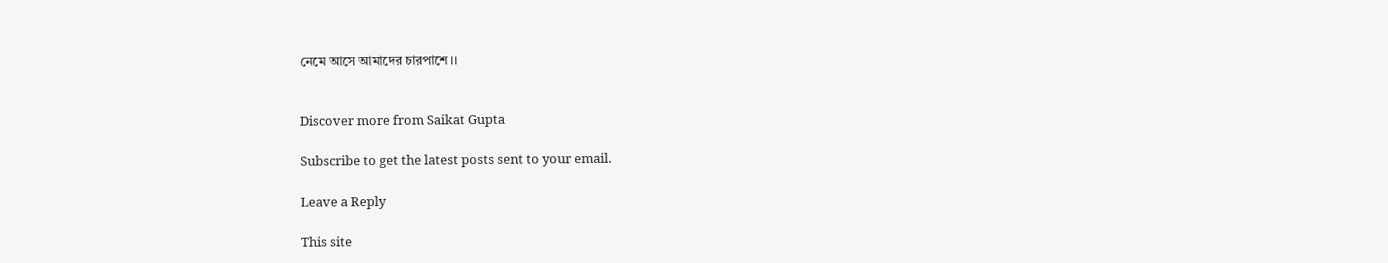নেমে আসে আমাদের চারপাশে।।


Discover more from Saikat Gupta

Subscribe to get the latest posts sent to your email.

Leave a Reply

This site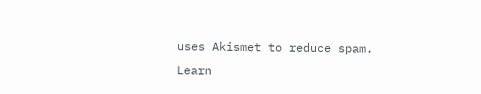uses Akismet to reduce spam. Learn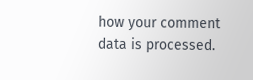how your comment data is processed.